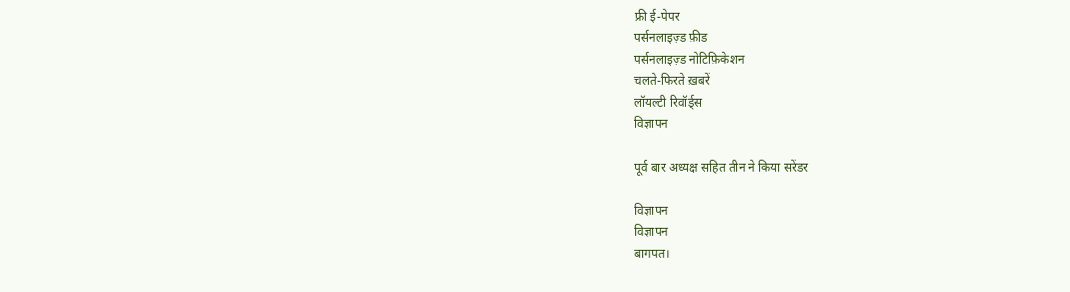फ्री ई-पेपर
पर्सनलाइज़्ड फ़ीड
पर्सनलाइज़्ड नोटिफ़िकेशन
चलते-फिरते ख़बरें
लॉयल्टी रिवॉर्ड्स
विज्ञापन

पूर्व बार अध्यक्ष सहित तीन ने किया सरेंडर

विज्ञापन
विज्ञापन
बागपत।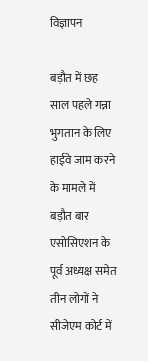विज्ञापन

बड़ौत में छह साल पहले गन्ना भुगतान के लिए हाईवे जाम करने के मामले में बड़ौत बार एसोसिएशन के पूर्व अध्यक्ष समेत तीन लोगों ने सीजेएम कोर्ट में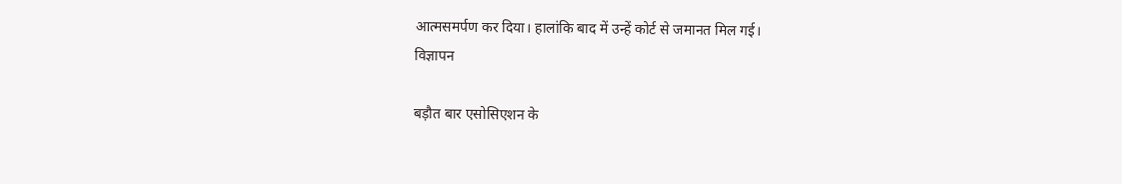आत्मसमर्पण कर दिया। हालांकि बाद में उन्हें कोर्ट से जमानत मिल गई।
विज्ञापन

बड़ौत बार एसोसिएशन के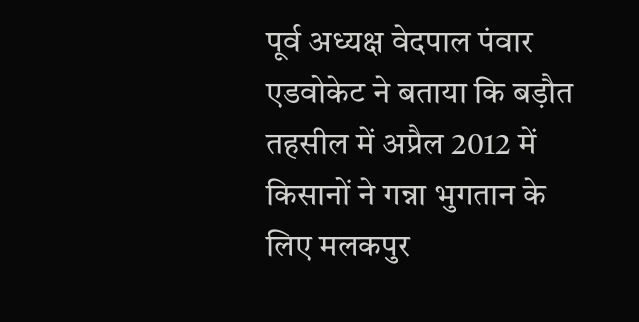पूर्व अध्यक्ष वेदपाल पंवार एडवोकेट ने बताया कि बड़ौत तहसील में अप्रैल 2012 में किसानों ने गन्ना भुगतान के लिए मलकपुर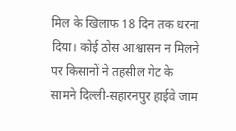मिल के खिलाफ 18 दिन तक धरना दिया। कोई ठोस आश्वासन न मिलने पर किसानों ने तहसील गेट के सामने दिल्ली-सहारनपुर हाईवे जाम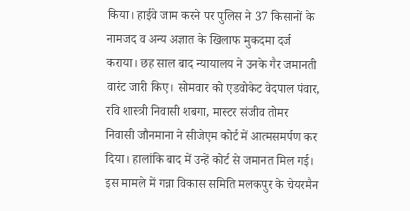किया। हाईवे जाम करने पर पुलिस ने 37 किसानों के नामजद व अन्य अज्ञात के खिलाफ मुकदमा दर्ज कराया। छह साल बाद न्यायालय ने उनके गैर जमानती वारंट जारी किए। सोमवार को एडवोकेट वेदपाल पंवार, रवि शास्त्री निवासी शबगा, मास्टर संजीव तोमर निवासी जौनमाना ने सीजेएम कोर्ट में आत्मसमर्पण कर दिया। हालांकि बाद में उन्हें कोर्ट से जमानत मिल गई। इस मामले में गन्ना विकास समिति मलकपुर के चेयरमैन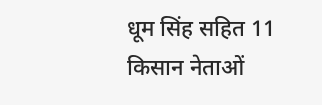धूम सिंह सहित 11 किसान नेताओं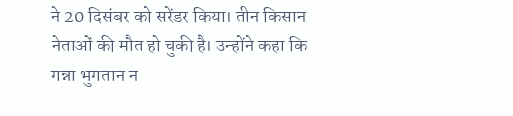ने 20 दिसंबर को सरेंडर किया। तीन किसान नेताओं की मौत हो चुकी है। उन्होंने कहा कि गन्ना भुगतान न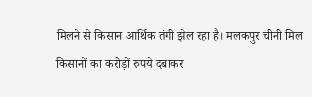मिलने से किसान आर्थिक तंगी झेल रहा है। मलकपुर चीनी मिल किसानों का करोड़ों रुपये दबाकर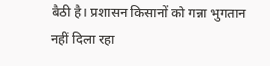बैठी है। प्रशासन किसानों को गन्ना भुगतान नहीं दिला रहा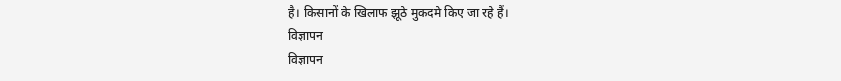है। किसानों के खिलाफ झूठे मुकदमे किए जा रहे हैं।
विज्ञापन
विज्ञापन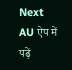Next
AU ऐप में पढ़ें